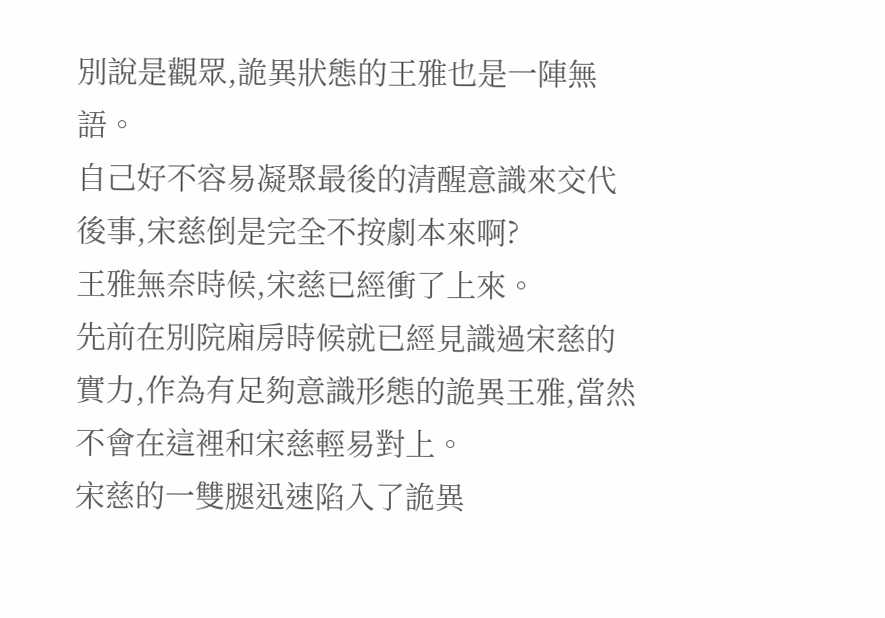別說是觀眾,詭異狀態的王雅也是一陣無語。
自己好不容易凝聚最後的清醒意識來交代後事,宋慈倒是完全不按劇本來啊?
王雅無奈時候,宋慈已經衝了上來。
先前在別院廂房時候就已經見識過宋慈的實力,作為有足夠意識形態的詭異王雅,當然不會在這裡和宋慈輕易對上。
宋慈的一雙腿迅速陷入了詭異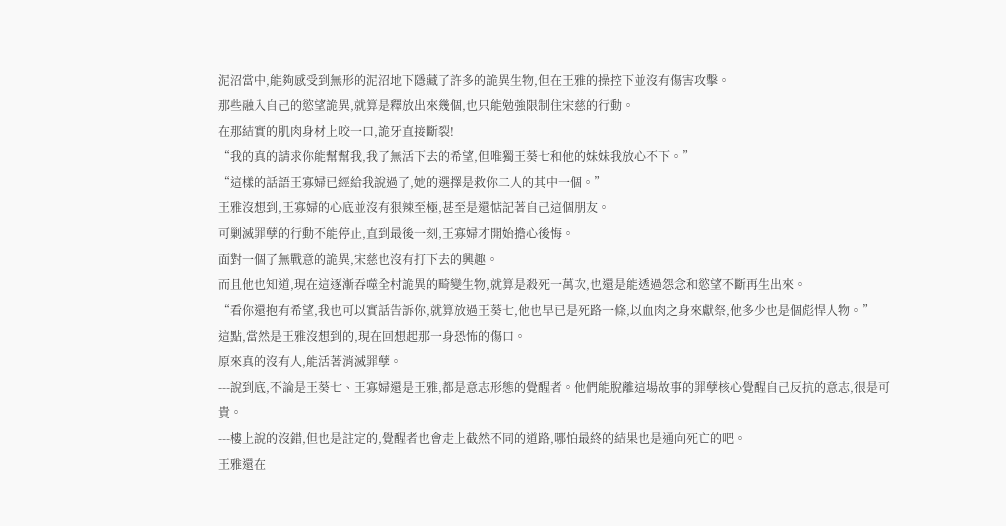泥沼當中,能夠感受到無形的泥沼地下隱藏了許多的詭異生物,但在王雅的操控下並沒有傷害攻擊。
那些融入自己的慾望詭異,就算是釋放出來幾個,也只能勉強限制住宋慈的行動。
在那結實的肌肉身材上咬一口,詭牙直接斷裂!
“我的真的請求你能幫幫我,我了無活下去的希望,但唯獨王葵七和他的妹妹我放心不下。”
“這樣的話語王寡婦已經給我說過了,她的選擇是救你二人的其中一個。”
王雅沒想到,王寡婦的心底並沒有狠辣至極,甚至是還惦記著自己這個朋友。
可剿滅罪孽的行動不能停止,直到最後一刻,王寡婦才開始擔心後悔。
面對一個了無戰意的詭異,宋慈也沒有打下去的興趣。
而且他也知道,現在這逐漸吞噬全村詭異的畸變生物,就算是殺死一萬次,也還是能透過怨念和慾望不斷再生出來。
“看你還抱有希望,我也可以實話告訴你,就算放過王葵七,他也早已是死路一條,以血肉之身來獻祭,他多少也是個彪悍人物。”
這點,當然是王雅沒想到的,現在回想起那一身恐怖的傷口。
原來真的沒有人,能活著消滅罪孽。
---說到底,不論是王葵七、王寡婦還是王雅,都是意志形態的覺醒者。他們能脫離這場故事的罪孽核心覺醒自己反抗的意志,很是可貴。
---樓上說的沒錯,但也是註定的,覺醒者也會走上截然不同的道路,哪怕最終的結果也是通向死亡的吧。
王雅還在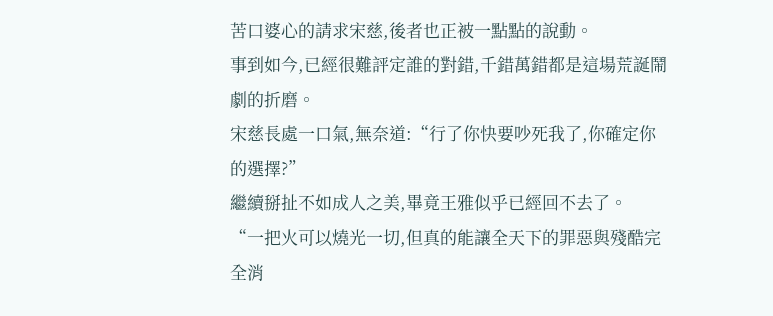苦口婆心的請求宋慈,後者也正被一點點的說動。
事到如今,已經很難評定誰的對錯,千錯萬錯都是這場荒誕鬧劇的折磨。
宋慈長處一口氣,無奈道:“行了你快要吵死我了,你確定你的選擇?”
繼續掰扯不如成人之美,畢竟王雅似乎已經回不去了。
“一把火可以燒光一切,但真的能讓全天下的罪惡與殘酷完全消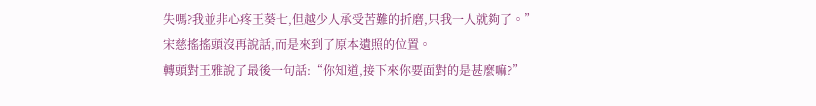失嗎?我並非心疼王葵七,但越少人承受苦難的折磨,只我一人就夠了。”
宋慈搖搖頭沒再說話,而是來到了原本遺照的位置。
轉頭對王雅說了最後一句話:“你知道,接下來你要面對的是甚麼嘛?”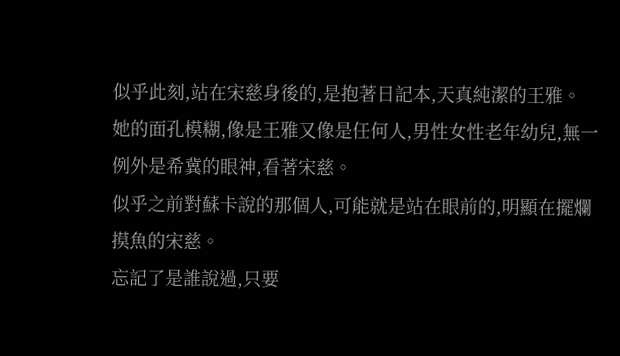似乎此刻,站在宋慈身後的,是抱著日記本,天真純潔的王雅。
她的面孔模糊,像是王雅又像是任何人,男性女性老年幼兒,無一例外是希冀的眼神,看著宋慈。
似乎之前對蘇卡說的那個人,可能就是站在眼前的,明顯在擺爛摸魚的宋慈。
忘記了是誰說過,只要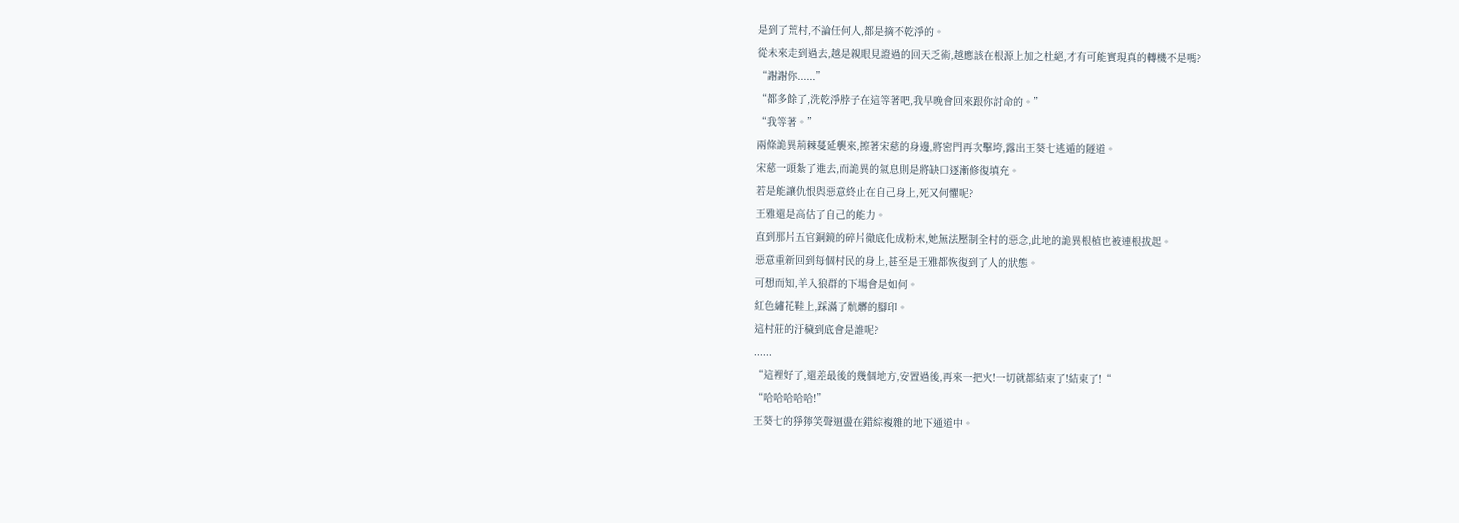是到了荒村,不論任何人,都是摘不乾淨的。
從未來走到過去,越是親眼見證過的回天乏術,越應該在根源上加之杜絕,才有可能實現真的轉機不是嗎?
“謝謝你......”
“都多餘了,洗乾淨脖子在這等著吧,我早晚會回來跟你討命的。”
“我等著。”
兩條詭異荊棘蔓延襲來,擦著宋慈的身邊,將密門再次擊垮,露出王葵七逃遁的隧道。
宋慈一頭紮了進去,而詭異的氣息則是將缺口逐漸修復填充。
若是能讓仇恨與惡意終止在自己身上,死又何懼呢?
王雅還是高估了自己的能力。
直到那片五官銅鏡的碎片徹底化成粉末,她無法壓制全村的惡念,此地的詭異根植也被連根拔起。
惡意重新回到每個村民的身上,甚至是王雅都恢復到了人的狀態。
可想而知,羊入狼群的下場會是如何。
紅色繡花鞋上,踩滿了骯髒的腳印。
這村莊的汙穢到底會是誰呢?
......
“這裡好了,還差最後的幾個地方,安置過後,再來一把火!一切就都結束了!結束了!“
“哈哈哈哈哈!”
王葵七的猙獰笑聲迴盪在錯綜複雜的地下通道中。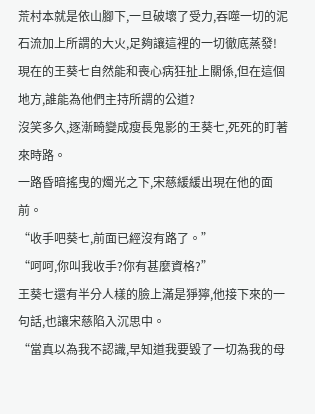荒村本就是依山腳下,一旦破壞了受力,吞噬一切的泥石流加上所謂的大火,足夠讓這裡的一切徹底蒸發!
現在的王葵七自然能和喪心病狂扯上關係,但在這個地方,誰能為他們主持所謂的公道?
沒笑多久,逐漸畸變成瘦長鬼影的王葵七,死死的盯著來時路。
一路昏暗搖曳的燭光之下,宋慈緩緩出現在他的面前。
“收手吧葵七,前面已經沒有路了。”
“呵呵,你叫我收手?你有甚麼資格?”
王葵七還有半分人樣的臉上滿是猙獰,他接下來的一句話,也讓宋慈陷入沉思中。
“當真以為我不認識,早知道我要毀了一切為我的母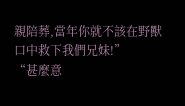親陪葬,當年你就不該在野獸口中救下我們兄妹!”
“甚麼意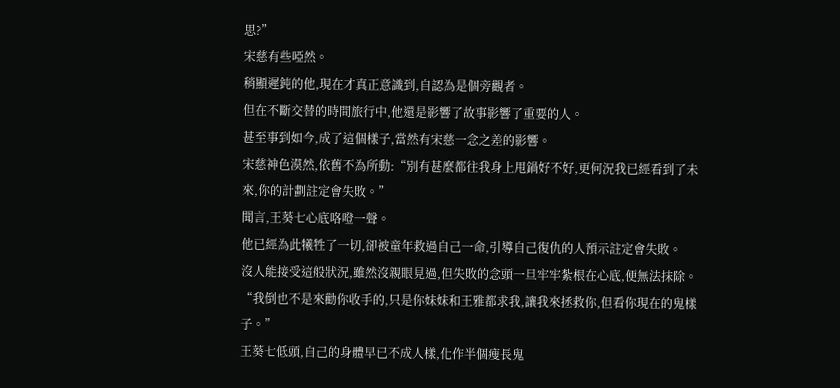思?”
宋慈有些啞然。
稍顯遲鈍的他,現在才真正意識到,自認為是個旁觀者。
但在不斷交替的時間旅行中,他還是影響了故事影響了重要的人。
甚至事到如今,成了這個樣子,當然有宋慈一念之差的影響。
宋慈神色漠然,依舊不為所動:“別有甚麼都往我身上甩鍋好不好,更何況我已經看到了未來,你的計劃註定會失敗。”
聞言,王葵七心底咯噔一聲。
他已經為此犧牲了一切,卻被童年救過自己一命,引導自己復仇的人預示註定會失敗。
沒人能接受這般狀況,雖然沒親眼見過,但失敗的念頭一旦牢牢紮根在心底,便無法抹除。
“我倒也不是來勸你收手的,只是你妹妹和王雅都求我,讓我來拯救你,但看你現在的鬼樣子。”
王葵七低頭,自己的身體早已不成人樣,化作半個瘦長鬼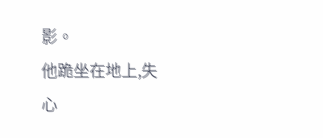影。
他跪坐在地上,失心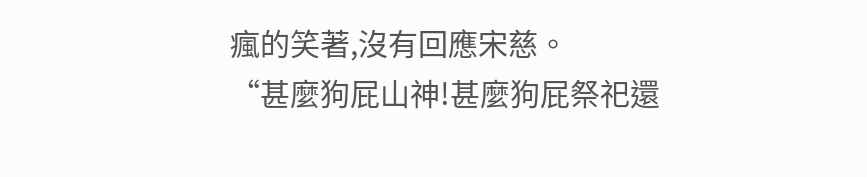瘋的笑著,沒有回應宋慈。
“甚麼狗屁山神!甚麼狗屁祭祀還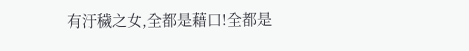有汙穢之女,全都是藉口!全都是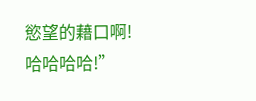慾望的藉口啊!哈哈哈哈!”